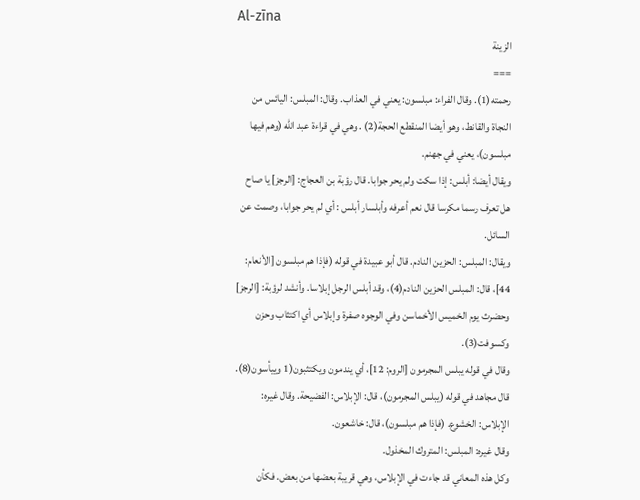Al-zīna
الزينة
===
رحمته(1). وقال الفراء: مبلسون: يعني في العذاب. وقال: المبلس: اليائس من النجاة والقانط، وهو أيضا المنقطع الحجة(2) . وهي في قراءة عبد الله (وهم فيها مبلسون)، يعني في جهنم.
ويقال أيضا: أبلس: إذا سكت ولم يحر جوابا. قال رؤبة بن العجاج: [الرجز] يا صاح هل تعرف رسما مكرسا قال نعم أعرفه وأبلسار أبلس : أي لم يحر جوابا، وصمت عن السائل.
ويقال: المبلس: الحزين النادم. قال أبو عبيدة في قوله (فإذا هم مبلسون [الأنعام: 44]، قال: المبلس الحزين النادم(4)، وقد أبلس الرجل إبلاسا. وأنشد لرؤبة: [الرجز] وحضرث يوم الخميس الأخماسن وفي الوجوه صفرة وإبلاس أي اكتثاب وحزن وكسوفت(3).
وقال في قوله يبلس المجرمون [الروم: 12]، أي يندمون ويكتثبون(1 وييأسون(8). قال مجاهد في قوله (يبلس المجرمون)، قال: الإبلاس: الفضيحة. وقال غيره: الإبلاس: الخشوع. (فإذا هم مبلسون)، قال: خاشعون.
وقال غيره: المبلس: المتروك المخذول.
وكل هذه المعاني قد جاءت في الإبلاس، وهي قريبة بعضها من بعض. فكأن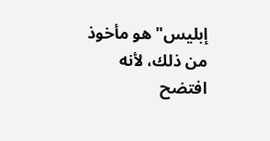إبليس" هو مأخوذ من ذلك، لأنه افتضح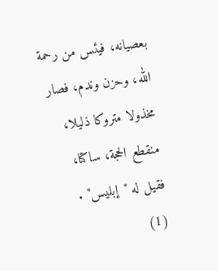بعصيانه، فيئس من رحمة الله، وحزن وندم، فصار مخذولا متروكا ذليلا، منقطع الحجة، ساكتا، فقيل له "إبليس" .
(1)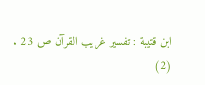ابن قتيبة : تفسير غريب القرآن ص 23 .
(2)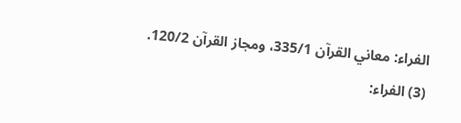الفراء: معاني القرآن 335/1، ومجاز القرآن 120/2.
(3) الفراء: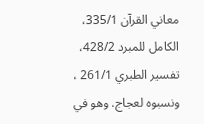معاني القرآن 335/1، الكامل للمبرد 428/2، تفسير الطبري 261/1 ، ونسبوه لعجاج. وهو في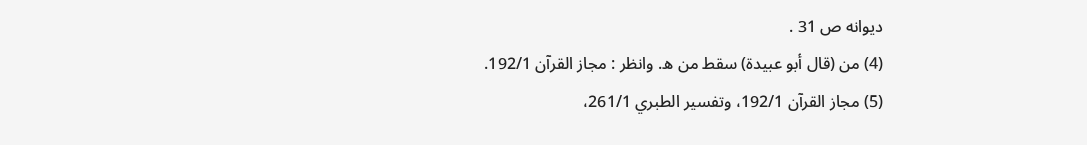ديوانه ص 31 .
(4) من (قال أبو عبيدة) سقط من ه. وانظر : مجاز القرآن 192/1.
(5) مجاز القرآن 192/1، وتفسير الطبري 261/1،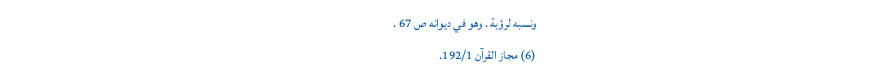ونسبه لرؤبة . وهو في ديوانه ص 67 .
(6) مجاز القرآن 192/1.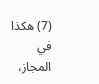(7) هكذا في المجاز،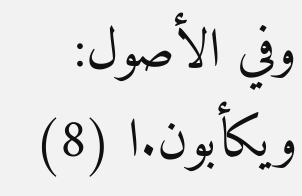وفي الأصول: ويكأبون.ا (8)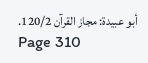أبو عبيدة: مجاز القرآن 120/2.
Page 310